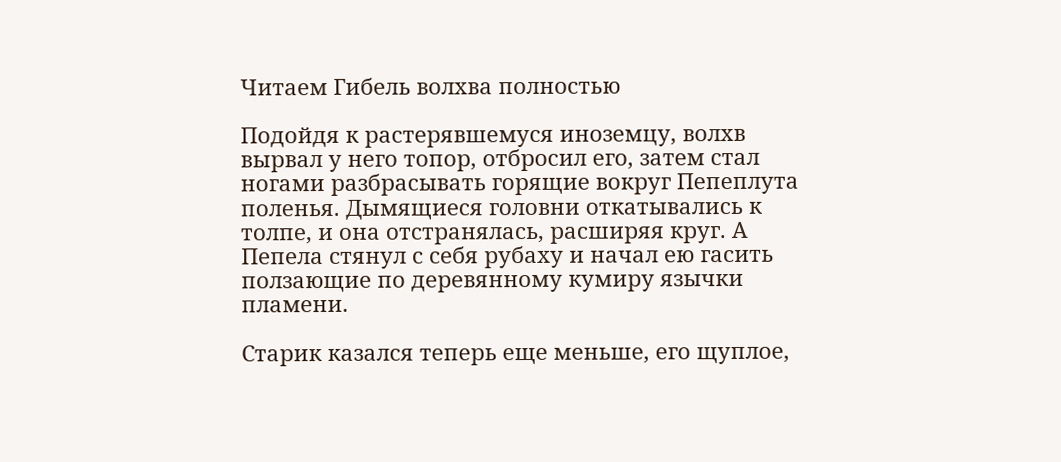Читаем Гибель волхва полностью

Подойдя к растерявшемуся иноземцу, волхв вырвал у него топор, отбросил его, затем стал ногами разбрасывать горящие вокруг Пепеплута поленья. Дымящиеся головни откатывались к толпе, и она отстранялась, расширяя круг. А Пепела стянул с себя рубаху и начал ею гасить ползающие по деревянному кумиру язычки пламени.

Старик казался теперь еще меньше, его щуплое,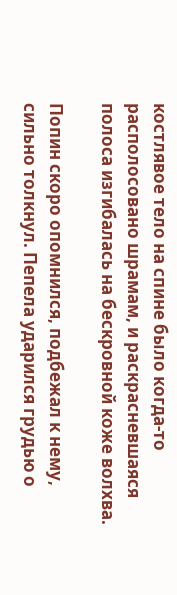костлявое тело на спине было когда-то располосовано шрамам, и раскрасневшаяся полоса изгибалась на бескровной коже волхва.

Попин скоро опомнился, подбежал к нему, сильно толкнул. Пепела ударился грудью о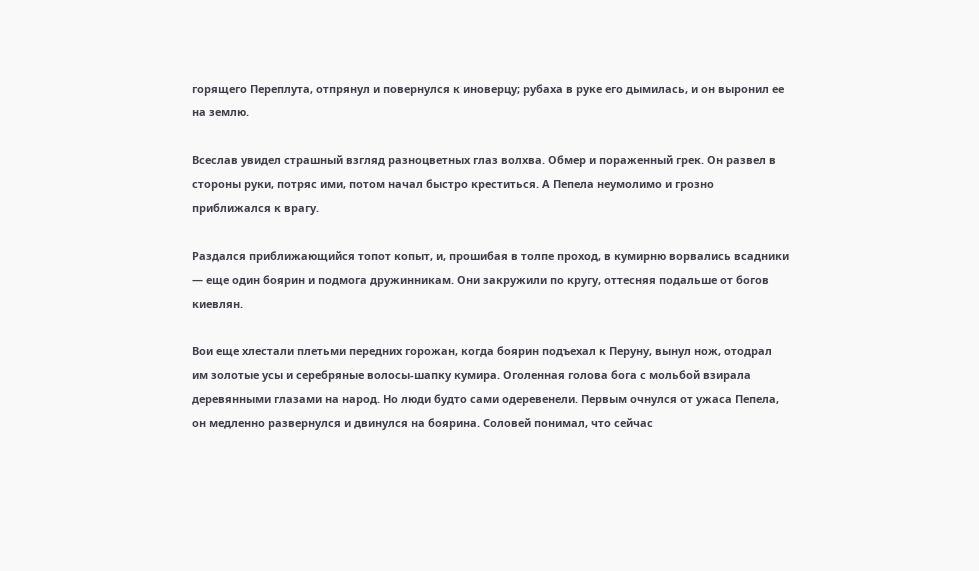горящего Переплута, отпрянул и повернулся к иноверцу; рубаха в руке его дымилась, и он выронил ее на землю.

Всеслав увидел страшный взгляд разноцветных глаз волхва. Обмер и пораженный грек. Он развел в стороны руки, потряс ими, потом начал быстро креститься. А Пепела неумолимо и грозно приближался к врагу.

Раздался приближающийся топот копыт, и, прошибая в толпе проход, в кумирню ворвались всадники — еще один боярин и подмога дружинникам. Они закружили по кругу, оттесняя подальше от богов киевлян.

Вои еще хлестали плетьми передних горожан, когда боярин подъехал к Перуну, вынул нож, отодрал им золотые усы и серебряные волосы-шапку кумира. Оголенная голова бога с мольбой взирала деревянными глазами на народ. Но люди будто сами одеревенели. Первым очнулся от ужаса Пепела, он медленно развернулся и двинулся на боярина. Соловей понимал, что сейчас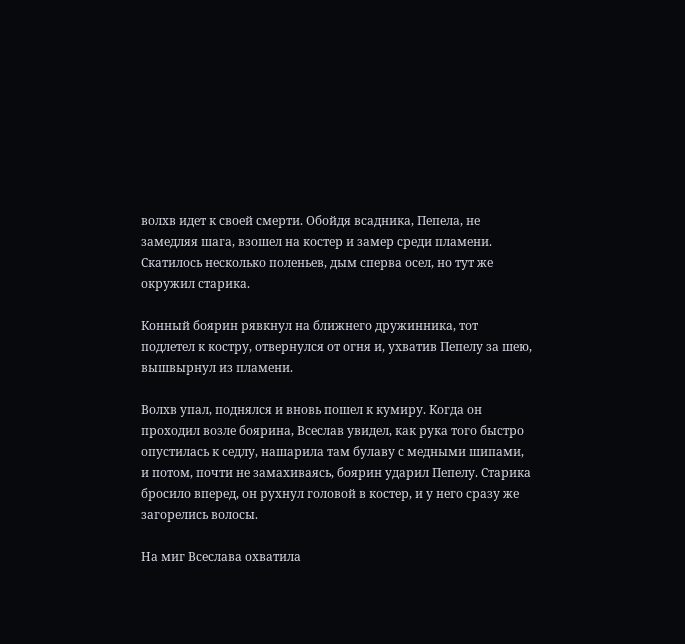волхв идет к своей смерти. Обойдя всадника, Пепела, не замедляя шага, взошел на костер и замер среди пламени. Скатилось несколько поленьев, дым сперва осел, но тут же окружил старика.

Конный боярин рявкнул на ближнего дружинника, тот подлетел к костру, отвернулся от огня и, ухватив Пепелу за шею, вышвырнул из пламени.

Волхв упал, поднялся и вновь пошел к кумиру. Когда он проходил возле боярина, Всеслав увидел, как рука того быстро опустилась к седлу, нашарила там булаву с медными шипами, и потом, почти не замахиваясь, боярин ударил Пепелу. Старика бросило вперед, он рухнул головой в костер, и у него сразу же загорелись волосы.

На миг Всеслава охватила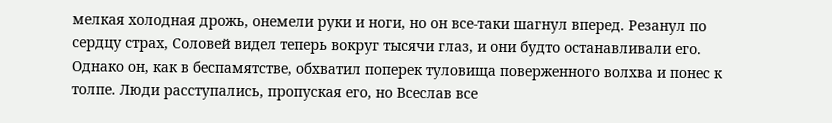мелкая холодная дрожь, онемели руки и ноги, но он все-таки шагнул вперед. Резанул по сердцу страх, Соловей видел теперь вокруг тысячи глаз, и они будто останавливали его. Однако он, как в беспамятстве, обхватил поперек туловища поверженного волхва и понес к толпе. Люди расступались, пропуская его, но Всеслав все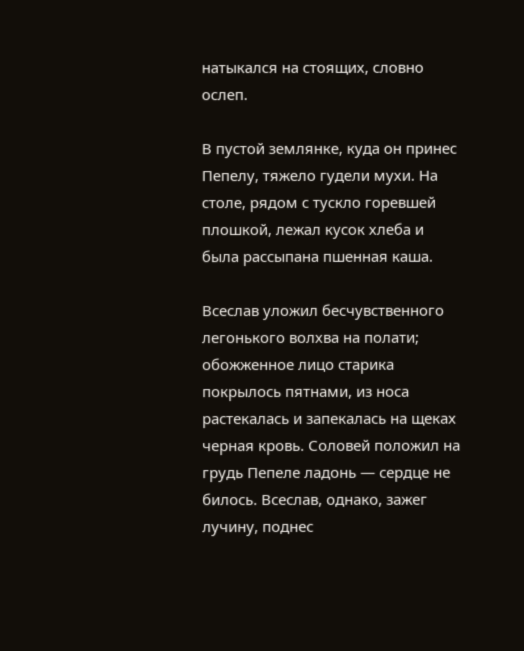натыкался на стоящих, словно ослеп.

В пустой землянке, куда он принес Пепелу, тяжело гудели мухи. На столе, рядом с тускло горевшей плошкой, лежал кусок хлеба и была рассыпана пшенная каша.

Всеслав уложил бесчувственного легонького волхва на полати; обожженное лицо старика покрылось пятнами, из носа растекалась и запекалась на щеках черная кровь. Соловей положил на грудь Пепеле ладонь — сердце не билось. Всеслав, однако, зажег лучину, поднес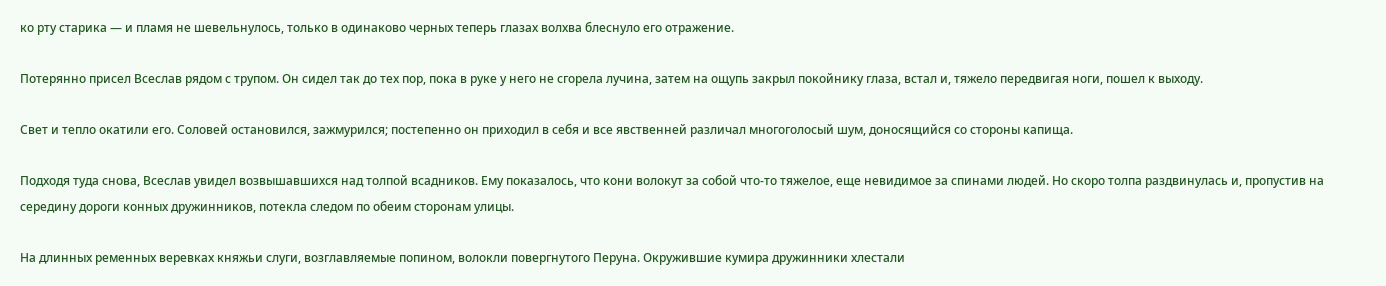ко рту старика — и пламя не шевельнулось, только в одинаково черных теперь глазах волхва блеснуло его отражение.

Потерянно присел Всеслав рядом с трупом. Он сидел так до тех пор, пока в руке у него не сгорела лучина, затем на ощупь закрыл покойнику глаза, встал и, тяжело передвигая ноги, пошел к выходу.

Свет и тепло окатили его. Соловей остановился, зажмурился; постепенно он приходил в себя и все явственней различал многоголосый шум, доносящийся со стороны капища.

Подходя туда снова, Всеслав увидел возвышавшихся над толпой всадников. Ему показалось, что кони волокут за собой что-то тяжелое, еще невидимое за спинами людей. Но скоро толпа раздвинулась и, пропустив на середину дороги конных дружинников, потекла следом по обеим сторонам улицы.

На длинных ременных веревках княжьи слуги, возглавляемые попином, волокли повергнутого Перуна. Окружившие кумира дружинники хлестали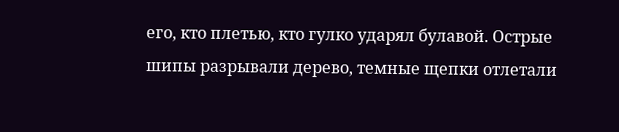его, кто плетью, кто гулко ударял булавой. Острые шипы разрывали дерево, темные щепки отлетали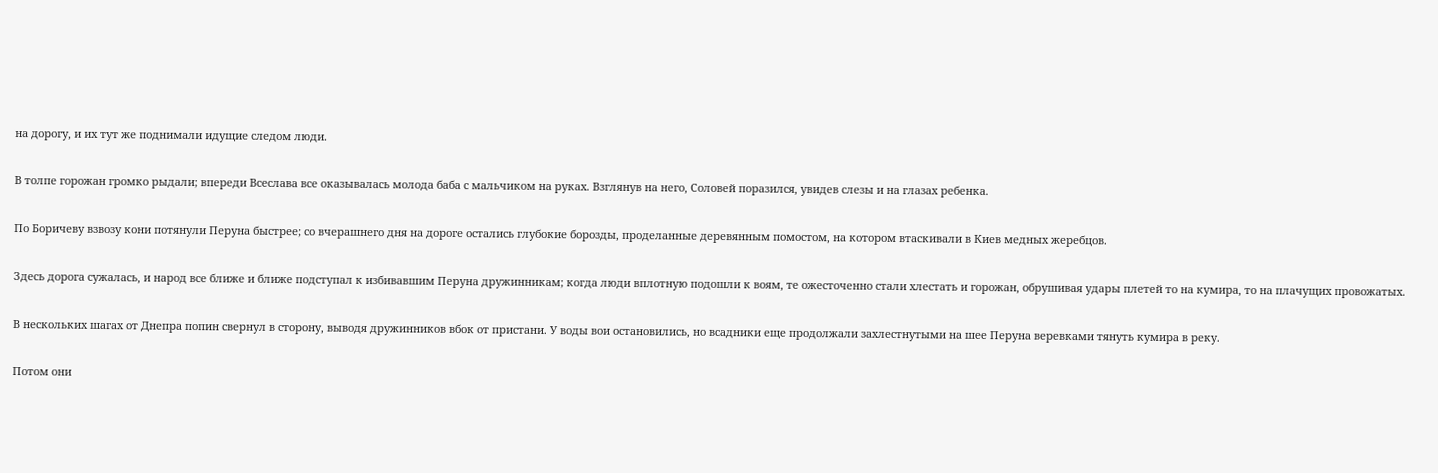на дорогу, и их тут же поднимали идущие следом люди.

В толпе горожан громко рыдали; впереди Всеслава все оказывалась молода баба с мальчиком на руках. Взглянув на него, Соловей поразился, увидев слезы и на глазах ребенка.

По Боричеву взвозу кони потянули Перуна быстрее; со вчерашнего дня на дороге остались глубокие борозды, проделанные деревянным помостом, на котором втаскивали в Киев медных жеребцов.

Здесь дорога сужалась, и народ все ближе и ближе подступал к избивавшим Перуна дружинникам; когда люди вплотную подошли к воям, те ожесточенно стали хлестать и горожан, обрушивая удары плетей то на кумира, то на плачущих провожатых.

В нескольких шагах от Днепра попин свернул в сторону, выводя дружинников вбок от пристани. У воды вои остановились, но всадники еще продолжали захлестнутыми на шее Перуна веревками тянуть кумира в реку.

Потом они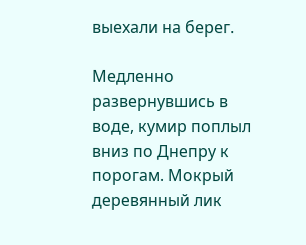выехали на берег.

Медленно развернувшись в воде, кумир поплыл вниз по Днепру к порогам. Мокрый деревянный лик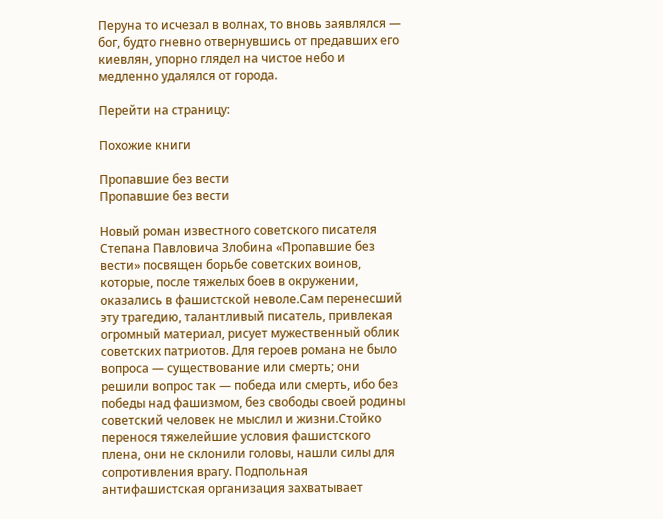Перуна то исчезал в волнах, то вновь заявлялся — бог, будто гневно отвернувшись от предавших его киевлян, упорно глядел на чистое небо и медленно удалялся от города.

Перейти на страницу:

Похожие книги

Пропавшие без вести
Пропавшие без вести

Новый роман известного советского писателя Степана Павловича Злобина «Пропавшие без вести» посвящен борьбе советских воинов, которые, после тяжелых боев в окружении, оказались в фашистской неволе.Сам перенесший эту трагедию, талантливый писатель, привлекая огромный материал, рисует мужественный облик советских патриотов. Для героев романа не было вопроса — существование или смерть; они решили вопрос так — победа или смерть, ибо без победы над фашизмом, без свободы своей родины советский человек не мыслил и жизни.Стойко перенося тяжелейшие условия фашистского плена, они не склонили головы, нашли силы для сопротивления врагу. Подпольная антифашистская организация захватывает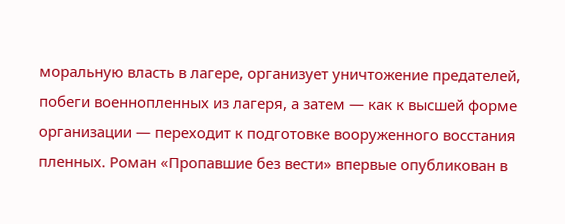моральную власть в лагере, организует уничтожение предателей, побеги военнопленных из лагеря, а затем — как к высшей форме организации — переходит к подготовке вооруженного восстания пленных. Роман «Пропавшие без вести» впервые опубликован в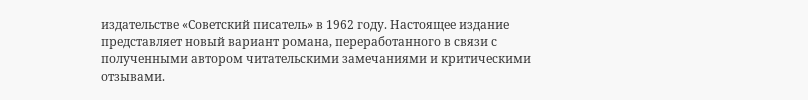издательстве «Советский писатель» в 1962 году. Настоящее издание представляет новый вариант романа, переработанного в связи с полученными автором читательскими замечаниями и критическими отзывами.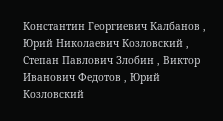Константин Георгиевич Калбанов , Юрий Николаевич Козловский , Степан Павлович Злобин , Виктор Иванович Федотов , Юрий Козловский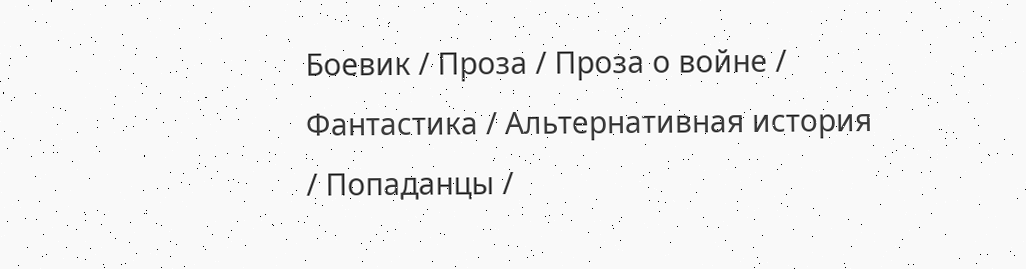Боевик / Проза / Проза о войне / Фантастика / Альтернативная история / Попаданцы /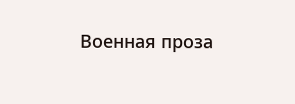Военная проза